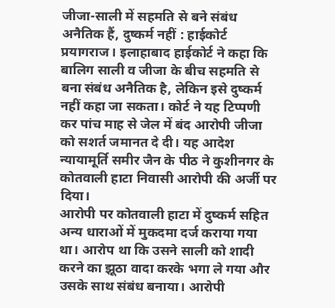जीजा-साली में सहमति से बने संबंध अनैतिक हैं, दुष्कर्म नहीं : हाईकोर्ट
प्रयागराज। इलाहाबाद हाईकोर्ट ने कहा कि बालिग साली व जीजा के बीच सहमति से बना संबंध अनैतिक है, लेकिन इसे दुष्कर्म नहीं कहा जा सकता। कोर्ट ने यह टिप्पणी कर पांच माह से जेल में बंद आरोपी जीजा को सशर्त जमानत दे दी। यह आदेश न्यायामूर्ति समीर जैन के पीठ ने कुशीनगर के कोतवाली हाटा निवासी आरोपी की अर्जी पर दिया।
आरोपी पर कोतवाली हाटा में दुष्कर्म सहित अन्य धाराओं में मुकदमा दर्ज कराया गया था। आरोप था कि उसने साली को शादी करने का झूठा वादा करके भगा ले गया और उसके साथ संबंध बनाया। आरोपी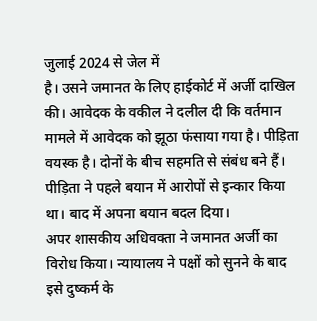जुलाई 2024 से जेल में
है। उसने जमानत के लिए हाईकोर्ट में अर्जी दाखिल की। आवेदक के वकील ने दलील दी कि वर्तमान मामले में आवेदक को झूठा फंसाया गया है। पीड़िता वयस्क है। दोनों के बीच सहमति से संबंध बने हैं। पीड़िता ने पहले बयान में आरोपों से इन्कार किया था। बाद में अपना बयान बदल दिया।
अपर शासकीय अधिवक्ता ने जमानत अर्जी का विरोध किया। न्यायालय ने पक्षों को सुनने के बाद इसे दुष्कर्म के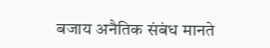बजाय अनैतिक संबंध मानते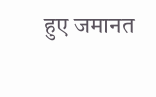हुए जमानत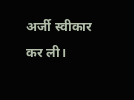अर्जी स्वीकार कर ली।